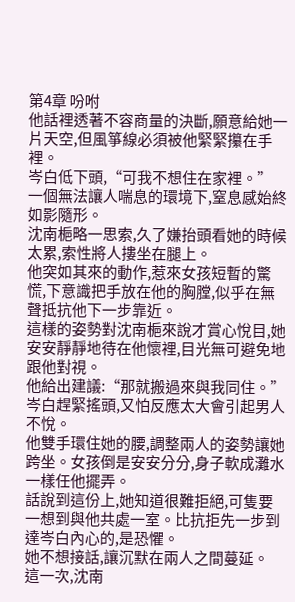第4章 吩咐
他話裡透著不容商量的決斷,願意給她一片天空,但風箏線必須被他緊緊攥在手裡。
岑白低下頭,“可我不想住在家裡。”
一個無法讓人喘息的環境下,窒息感始終如影隨形。
沈南梔略一思索,久了嫌抬頭看她的時候太累,索性將人摟坐在腿上。
他突如其來的動作,惹來女孩短暫的驚慌,下意識把手放在他的胸膛,似乎在無聲抵抗他下一步靠近。
這樣的姿勢對沈南梔來說才賞心悅目,她安安靜靜地待在他懷裡,目光無可避免地跟他對視。
他給出建議:“那就搬過來與我同住。”
岑白趕緊搖頭,又怕反應太大會引起男人不悅。
他雙手環住她的腰,調整兩人的姿勢讓她跨坐。女孩倒是安安分分,身子軟成灘水一樣任他擺弄。
話說到這份上,她知道很難拒絕,可隻要一想到與他共處一室。比抗拒先一步到達岑白內心的,是恐懼。
她不想接話,讓沉默在兩人之間蔓延。
這一次,沈南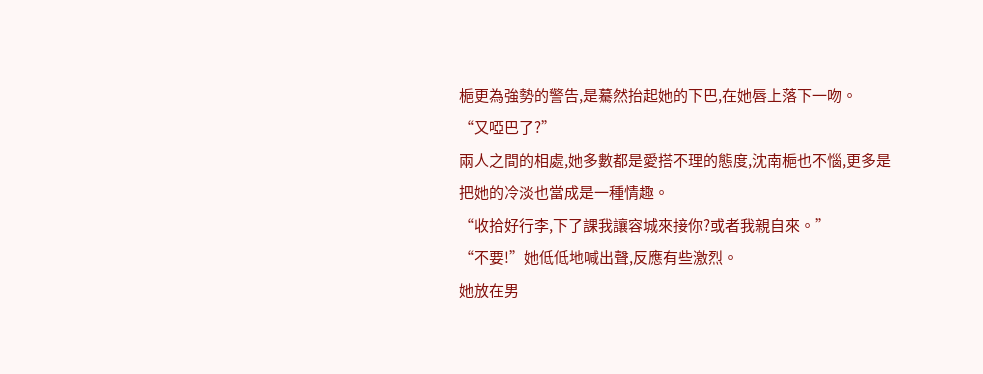梔更為強勢的警告,是驀然抬起她的下巴,在她唇上落下一吻。
“又啞巴了?”
兩人之間的相處,她多數都是愛搭不理的態度,沈南梔也不惱,更多是把她的冷淡也當成是一種情趣。
“收拾好行李,下了課我讓容城來接你?或者我親自來。”
“不要!”她低低地喊出聲,反應有些激烈。
她放在男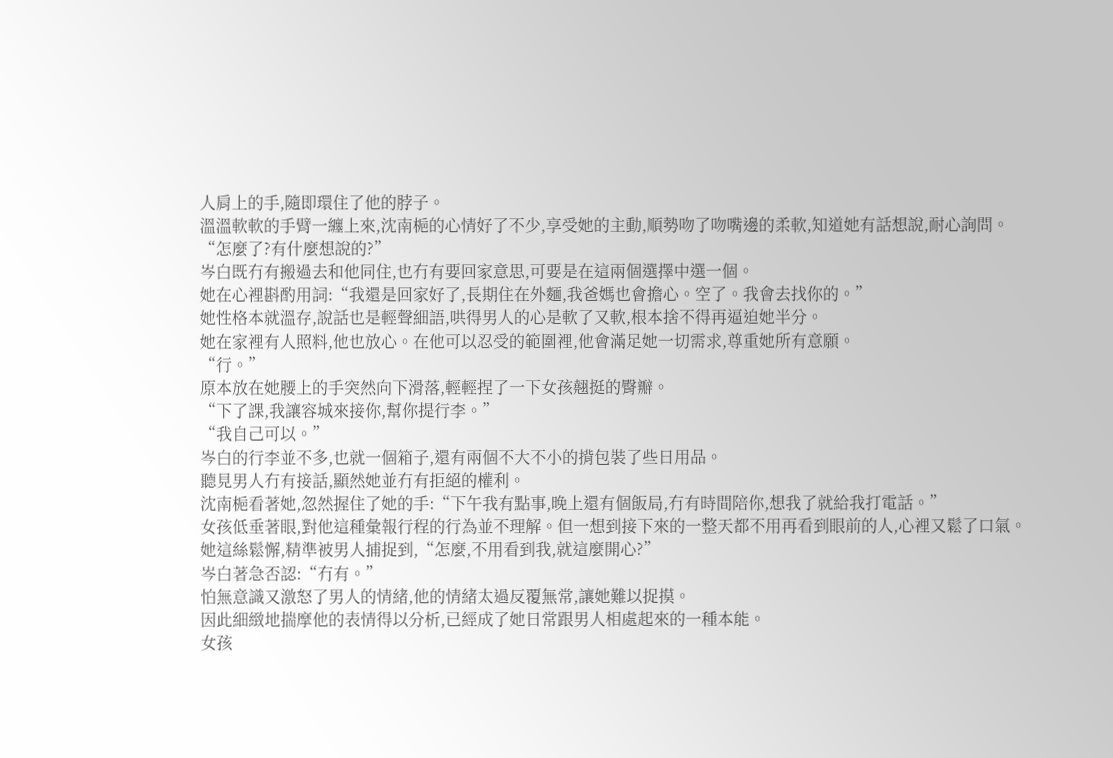人肩上的手,隨即環住了他的脖子。
溫溫軟軟的手臂一纏上來,沈南梔的心情好了不少,享受她的主動,順勢吻了吻嘴邊的柔軟,知道她有話想說,耐心詢問。
“怎麼了?有什麼想說的?”
岑白既冇有搬過去和他同住,也冇有要回家意思,可要是在這兩個選擇中選一個。
她在心裡斟酌用詞:“我還是回家好了,長期住在外麵,我爸媽也會擔心。空了。我會去找你的。”
她性格本就溫存,說話也是輕聲細語,哄得男人的心是軟了又軟,根本捨不得再逼迫她半分。
她在家裡有人照料,他也放心。在他可以忍受的範圍裡,他會滿足她一切需求,尊重她所有意願。
“行。”
原本放在她腰上的手突然向下滑落,輕輕捏了一下女孩翹挺的臀瓣。
“下了課,我讓容城來接你,幫你提行李。”
“我自己可以。”
岑白的行李並不多,也就一個箱子,還有兩個不大不小的揹包裝了些日用品。
聽見男人冇有接話,顯然她並冇有拒絕的權利。
沈南梔看著她,忽然握住了她的手:“下午我有點事,晚上還有個飯局,冇有時間陪你,想我了就給我打電話。”
女孩低垂著眼,對他這種彙報行程的行為並不理解。但一想到接下來的一整天都不用再看到眼前的人,心裡又鬆了口氣。
她這絲鬆懈,精準被男人捕捉到,“怎麼,不用看到我,就這麼開心?”
岑白著急否認:“冇有。”
怕無意識又激怒了男人的情緒,他的情緒太過反覆無常,讓她難以捉摸。
因此細緻地揣摩他的表情得以分析,已經成了她日常跟男人相處起來的一種本能。
女孩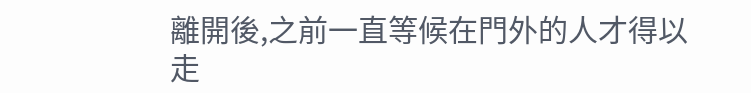離開後,之前一直等候在門外的人才得以走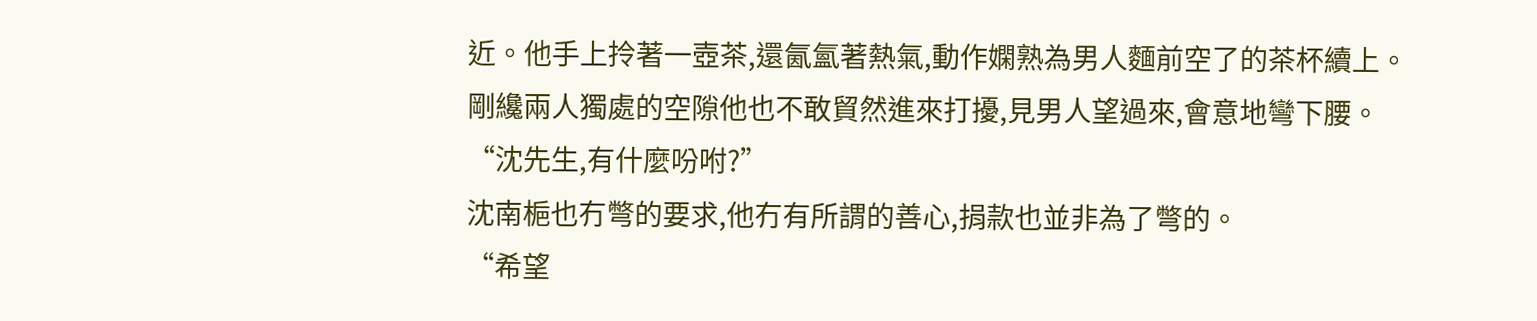近。他手上拎著一壺茶,還氤氳著熱氣,動作嫻熟為男人麵前空了的茶杯續上。
剛纔兩人獨處的空隙他也不敢貿然進來打擾,見男人望過來,會意地彎下腰。
“沈先生,有什麼吩咐?”
沈南梔也冇彆的要求,他冇有所謂的善心,捐款也並非為了彆的。
“希望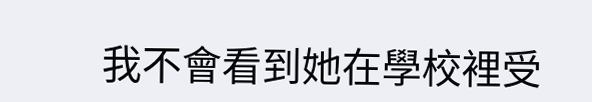我不會看到她在學校裡受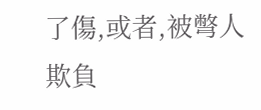了傷,或者,被彆人欺負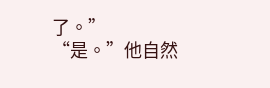了。”
“是。”他自然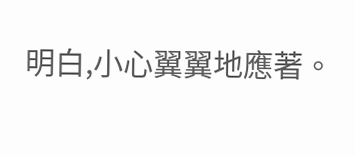明白,小心翼翼地應著。